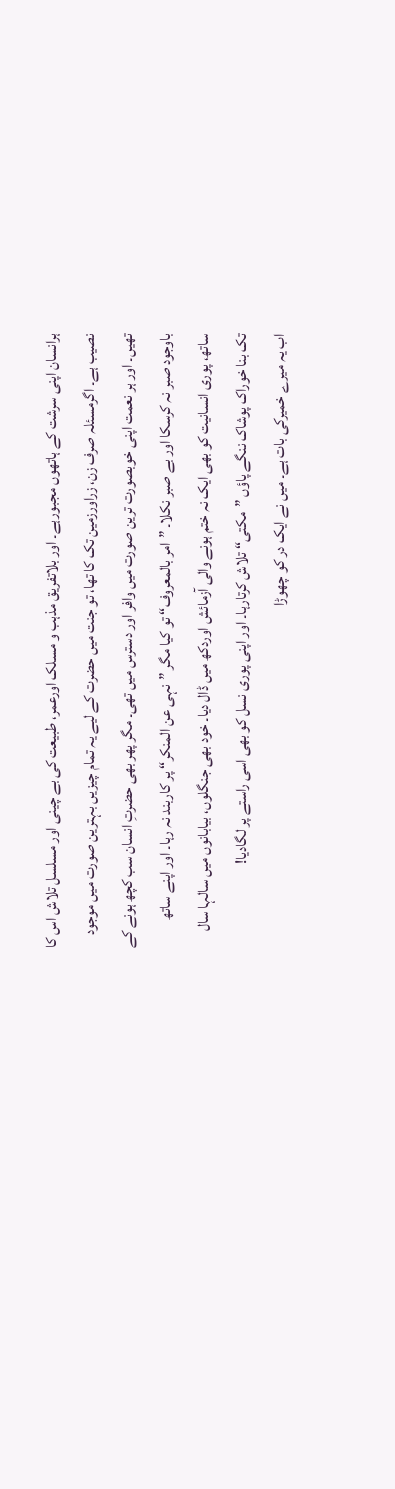ہرانسان اپنی سرشت کے ہاتھوں مجبورہے۔ اور بلاتفریق مذہب و مسلک اورعمر، طبیعت کی بے چینی اور مسلسل تلاش اس کا نصیب ہے۔ اگرمسئلہ صرف زن، زراورزمین تک کا تھا، تو جنت میں حضرت کے لیے یہ تمام چیزیں بہترین صورت میں موجود تھیں۔ اور ہر نعمت اپنی خوبصورت ترین صورت میں وافر اور دسترس میں تھی۔ مگر پھر بھی حضرتِ انسان سب کچھ ہونے کے باوجود صبر نہ کرسکا اور بے صبر نکلا۔ ”امر بالمعروف“ تو کیا مگر ”نہی عن المنکر“ پر کاربند نہ رہا۔ اور اپنے ساتھ ساتھ، پوری انسانیت کو بھی ایک نہ ختم ہونے والی آزمائش اوردکھ میں ڈال دیا۔ خود بھی جنگلوں، بیابانوں میں سالہا سال تک بنا خوراک پوشاک ننگے پاؤں ”مکتی“ تلاش کرتارہا۔ اور اپنی پوری نسل کو بھی اسی راستے پر لگادیا!
اب یہ میرے خمیرکی بات ہے۔ میں نے ایک در کو چھوڑا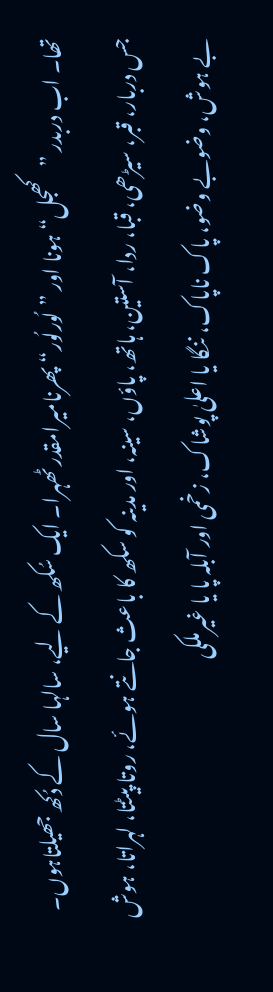تھا۔ اب دربدر ”کھجل“ ہونا اور ”لُورلُور“ پھرنامیرامقدر ٹھہرا۔ ایک سُکھ کے لیے، سالہا سال کے دُکھ جھیلتاہوں۔ جس دربار، قبر، سیڑھی، قبا، ردا، آستین، ہاتھ، پاؤں، سینہ، اور مدینہ کو سکھ کا باعث جانتے ہوئے، روتا پیٹتا، لہراتا، ہوش بے ہوش، وضوبے وضو، پاک ناپاک، ننگا یا اعلیٰ پوشاک، زخمی اور آبلہ پا یا غیرملکی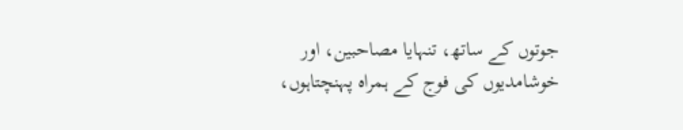جوتوں کے ساتھ، تنہایا مصاحبین، اور خوشامدیوں کی فوج کے ہمراہ پہنچتاہوں،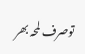توصرف لمحہ بھر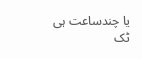یا چندساعت ہی ٹک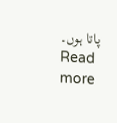پاتا ہوں۔
Read more